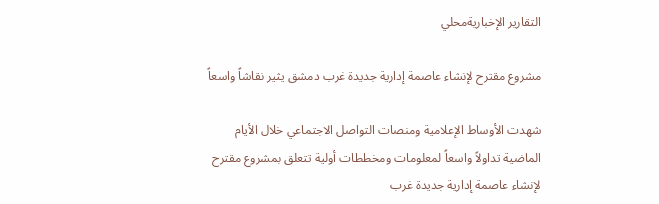التقارير الإخباريةمحلي

مشروع مقترح لإنشاء عاصمة إدارية جديدة غرب دمشق يثير نقاشاً واسعاً

شهدت الأوساط الإعلامية ومنصات التواصل الاجتماعي خلال الأيام الماضية تداولاً واسعاً لمعلومات ومخططات أولية تتعلق بمشروع مقترح لإنشاء عاصمة إدارية جديدة غرب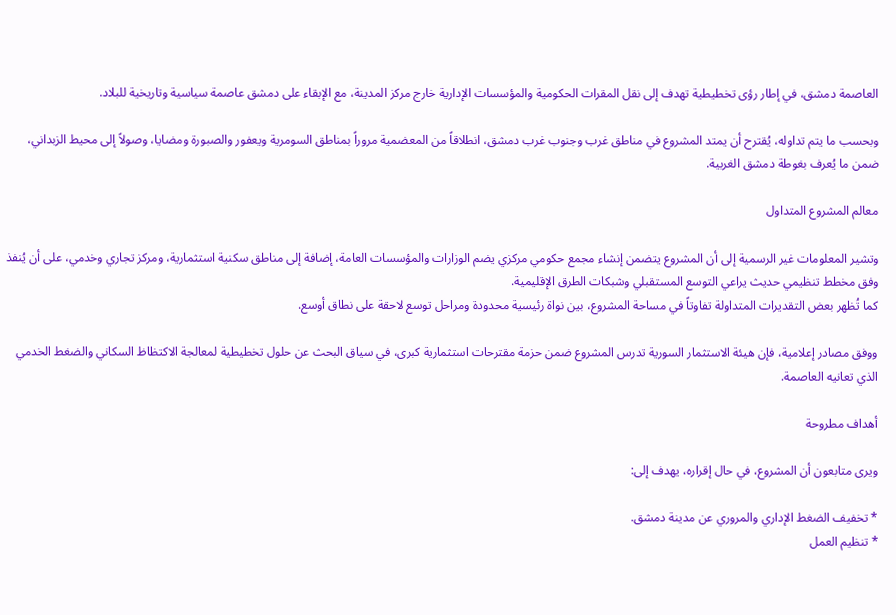العاصمة دمشق، في إطار رؤى تخطيطية تهدف إلى نقل المقرات الحكومية والمؤسسات الإدارية خارج مركز المدينة، مع الإبقاء على دمشق عاصمة سياسية وتاريخية للبلاد.

وبحسب ما يتم تداوله، يُقترح أن يمتد المشروع في مناطق غرب وجنوب غرب دمشق، انطلاقاً من المعضمية مروراً بمناطق السومرية ويعفور والصبورة ومضايا، وصولاً إلى محيط الزبداني، ضمن ما يُعرف بغوطة دمشق الغربية.

معالم المشروع المتداول

وتشير المعلومات غير الرسمية إلى أن المشروع يتضمن إنشاء مجمع حكومي مركزي يضم الوزارات والمؤسسات العامة، إضافة إلى مناطق سكنية استثمارية، ومركز تجاري وخدمي، على أن يُنفذ وفق مخطط تنظيمي حديث يراعي التوسع المستقبلي وشبكات الطرق الإقليمية.
كما تُظهر بعض التقديرات المتداولة تفاوتاً في مساحة المشروع، بين نواة رئيسية محدودة ومراحل توسع لاحقة على نطاق أوسع.

ووفق مصادر إعلامية، فإن هيئة الاستثمار السورية تدرس المشروع ضمن حزمة مقترحات استثمارية كبرى، في سياق البحث عن حلول تخطيطية لمعالجة الاكتظاظ السكاني والضغط الخدمي الذي تعانيه العاصمة.

أهداف مطروحة

ويرى متابعون أن المشروع، في حال إقراره، يهدف إلى:

* تخفيف الضغط الإداري والمروري عن مدينة دمشق.
* تنظيم العمل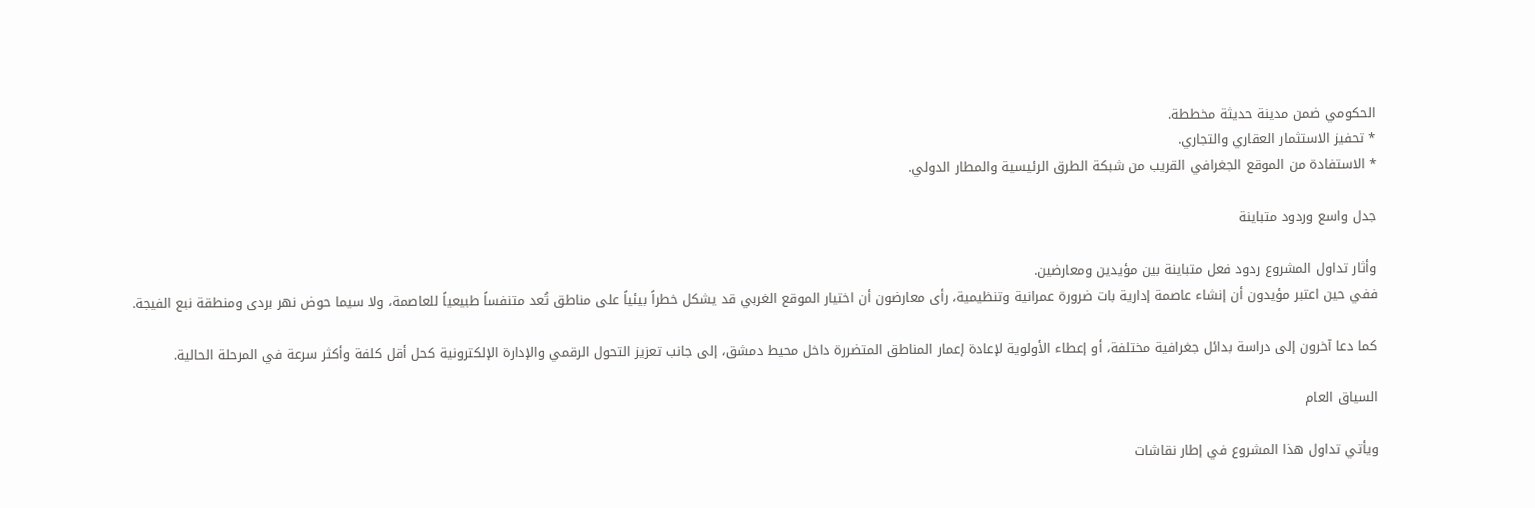الحكومي ضمن مدينة حديثة مخططة.
* تحفيز الاستثمار العقاري والتجاري.
* الاستفادة من الموقع الجغرافي القريب من شبكة الطرق الرئيسية والمطار الدولي.

جدل واسع وردود متباينة

وأثار تداول المشروع ردود فعل متباينة بين مؤيدين ومعارضين.
ففي حين اعتبر مؤيدون أن إنشاء عاصمة إدارية بات ضرورة عمرانية وتنظيمية، رأى معارضون أن اختيار الموقع الغربي قد يشكل خطراً بيئياً على مناطق تُعد متنفساً طبيعياً للعاصمة، ولا سيما حوض نهر بردى ومنطقة نبع الفيجة.

كما دعا آخرون إلى دراسة بدائل جغرافية مختلفة، أو إعطاء الأولوية لإعادة إعمار المناطق المتضررة داخل محيط دمشق، إلى جانب تعزيز التحول الرقمي والإدارة الإلكترونية كحل أقل كلفة وأكثر سرعة في المرحلة الحالية.

السياق العام

ويأتي تداول هذا المشروع في إطار نقاشات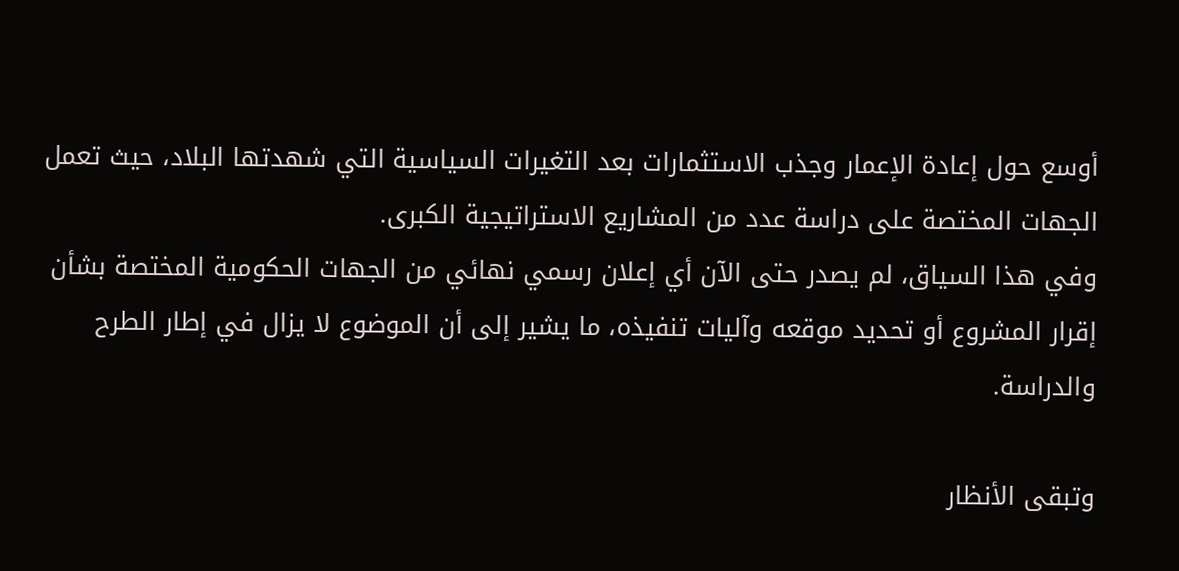أوسع حول إعادة الإعمار وجذب الاستثمارات بعد التغيرات السياسية التي شهدتها البلاد، حيث تعمل الجهات المختصة على دراسة عدد من المشاريع الاستراتيجية الكبرى.
وفي هذا السياق، لم يصدر حتى الآن أي إعلان رسمي نهائي من الجهات الحكومية المختصة بشأن إقرار المشروع أو تحديد موقعه وآليات تنفيذه، ما يشير إلى أن الموضوع لا يزال في إطار الطرح والدراسة.

وتبقى الأنظار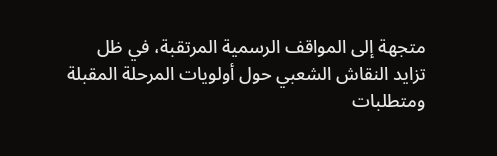متجهة إلى المواقف الرسمية المرتقبة، في ظل تزايد النقاش الشعبي حول أولويات المرحلة المقبلة ومتطلبات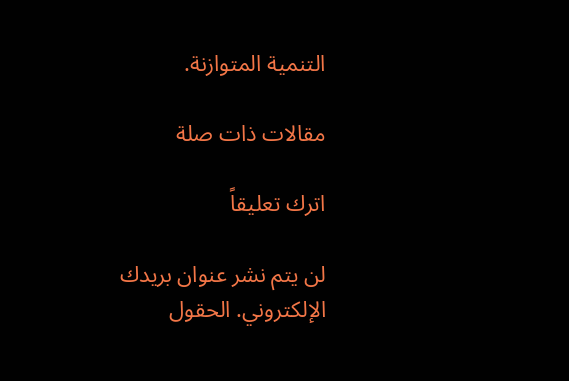التنمية المتوازنة.

مقالات ذات صلة

اترك تعليقاً

لن يتم نشر عنوان بريدك الإلكتروني. الحقول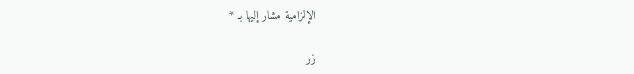الإلزامية مشار إليها بـ *

زر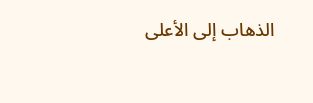الذهاب إلى الأعلى